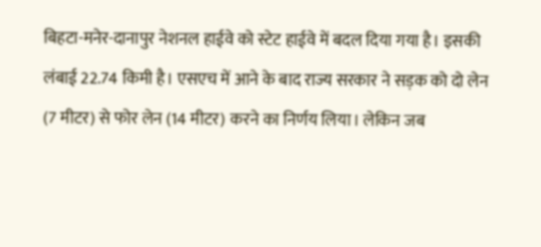बिहटा-मनेर-दानापुर नेशनल हाईवे को स्टेट हाईवे में बदल दिया गया है। इसकी लंबाई 22.74 किमी है। एसएच में आने के बाद राज्य सरकार ने सड़क को दो लेन (7 मीटर) से फोर लेन (14 मीटर) करने का निर्णय लिया। लेकिन जब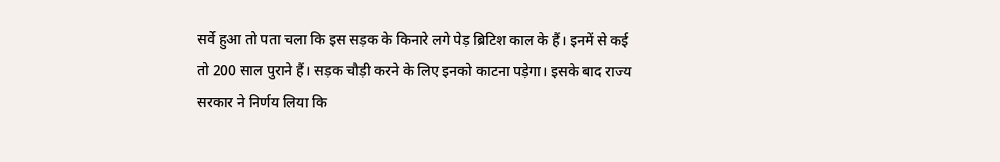सर्वे हुआ तो पता चला कि इस सड़क के किनारे लगे पेड़ ब्रिटिश काल के हैं। इनमें से कई तो 200 साल पुराने हैं। सड़क चौड़ी करने के लिए इनको काटना पड़ेगा। इसके बाद राज्य सरकार ने निर्णय लिया कि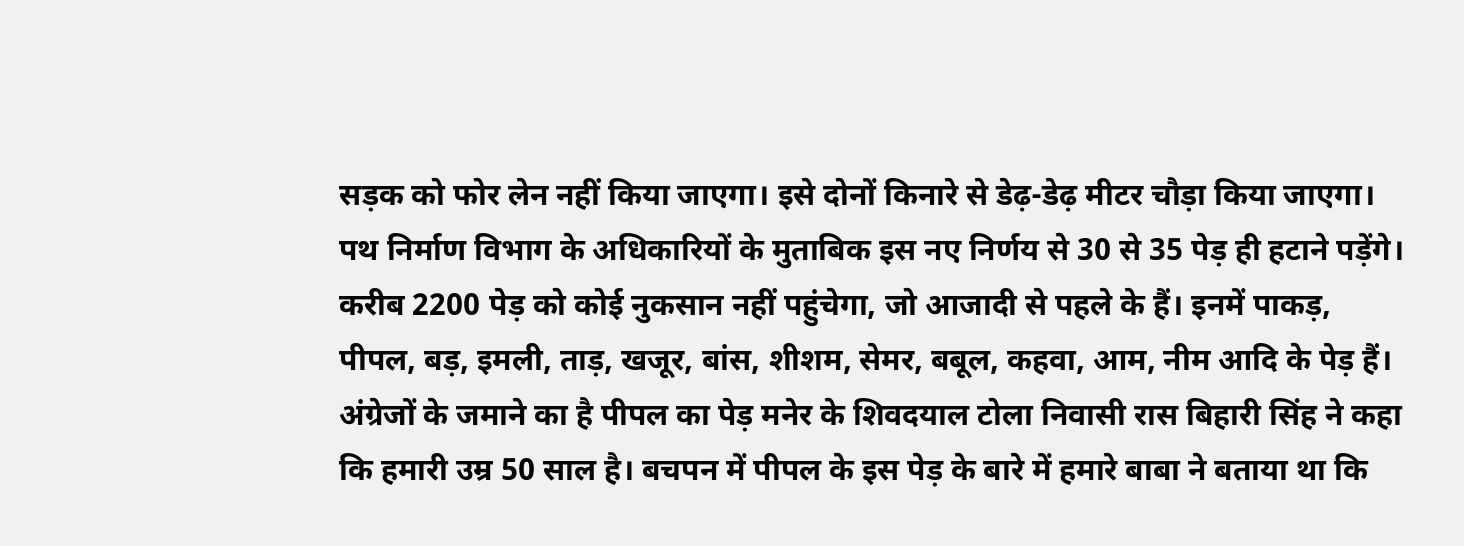सड़क को फोर लेन नहीं किया जाएगा। इसे दोनों किनारे से डेढ़-डेढ़ मीटर चौड़ा किया जाएगा। पथ निर्माण विभाग के अधिकारियों के मुताबिक इस नए निर्णय से 30 से 35 पेड़ ही हटाने पड़ेंगे। करीब 2200 पेड़ को कोई नुकसान नहीं पहुंचेगा, जो आजादी से पहले के हैं। इनमें पाकड़, पीपल, बड़, इमली, ताड़, खजूर, बांस, शीशम, सेमर, बबूल, कहवा, आम, नीम आदि के पेड़ हैं। अंग्रेजों के जमाने का है पीपल का पेड़ मनेर के शिवदयाल टोला निवासी रास बिहारी सिंह ने कहा कि हमारी उम्र 50 साल है। बचपन में पीपल के इस पेड़ के बारे में हमारे बाबा ने बताया था कि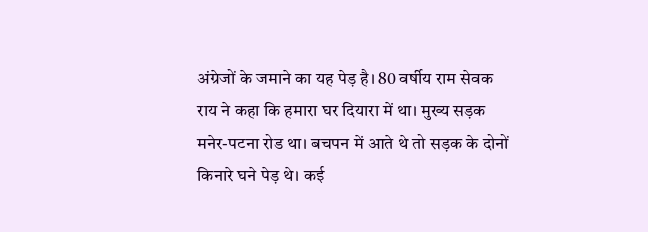अंग्रेजों के जमाने का यह पेड़ है। 80 वर्षीय राम सेवक राय ने कहा कि हमारा घर दियारा में था। मुख्य सड़क मनेर-पटना रोड था। बचपन में आते थे तो सड़क के दोनों किनारे घने पेड़ थे। कई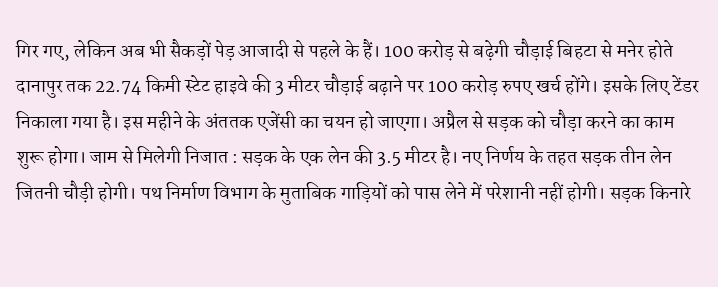गिर गए, लेकिन अब भी सैकड़ों पेड़ आजादी से पहले के हैं। 100 करोड़ से बढ़ेगी चौड़ाई बिहटा से मनेर होते दानापुर तक 22.74 किमी स्टेट हाइवे की 3 मीटर चौड़ाई बढ़ाने पर 100 करोड़ रुपए खर्च होंगे। इसके लिए टेंडर निकाला गया है। इस महीने के अंततक एजेंसी का चयन हो जाएगा। अप्रैल से सड़क को चौड़ा करने का काम शुरू होगा। जाम से मिलेगी निजात : सड़क के एक लेन की 3.5 मीटर है। नए निर्णय के तहत सड़क तीन लेन जितनी चौड़ी होगी। पथ निर्माण विभाग के मुताबिक गाड़ियों को पास लेने में परेशानी नहीं होगी। सड़क किनारे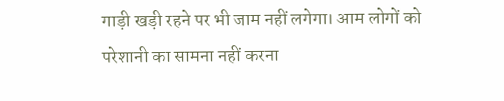गाड़ी खड़ी रहने पर भी जाम नहीं लगेगा। आम लोगों को परेशानी का सामना नहीं करना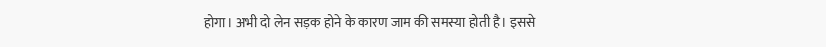होगा। अभी दो लेन सड़क होने के कारण जाम की समस्या होती है। इससे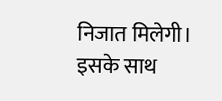निजात मिलेगी। इसके साथ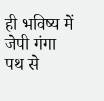ही भविष्य में जेपी गंगा पथ से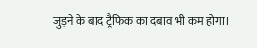जुड़ने के बाद ट्रैफिक का दबाव भी कम होगा।